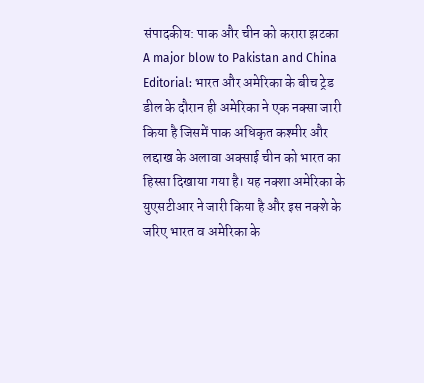संपादकीय: पाक और चीन को करारा झटका
A major blow to Pakistan and China
Editorial: भारत और अमेरिका के बीच ट्रेड डील के दौरान ही अमेरिका ने एक नक्सा जारी किया है जिसमें पाक अधिकृत कश्मीर और लद्दाख के अलावा अक्साई चीन को भारत का हिस्सा दिखाया गया है। यह नक्शा अमेरिका के युएसटीआर ने जारी किया है और इस नक्शे के जरिए भारत व अमेरिका के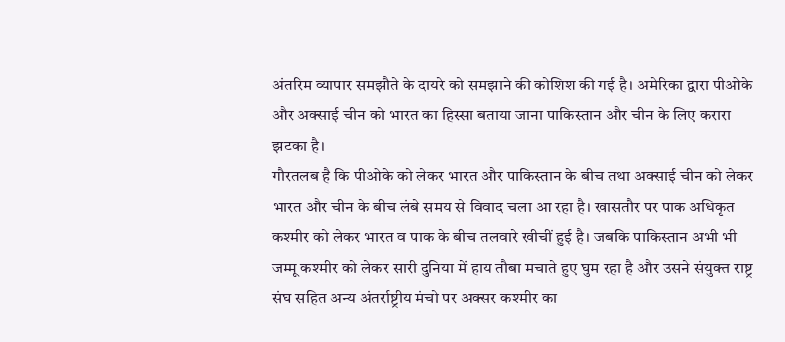अंतरिम व्यापार समझौते के दायरे को समझाने की कोशिश की गई है। अमेरिका द्वारा पीओके और अक्साई चीन को भारत का हिस्सा बताया जाना पाकिस्तान और चीन के लिए करारा झटका है।
गौरतलब है कि पीओके को लेकर भारत और पाकिस्तान के बीच तथा अक्साई चीन को लेकर भारत और चीन के बीच लंबे समय से विवाद चला आ रहा है। खासतौर पर पाक अधिकृत कश्मीर को लेकर भारत व पाक के बीच तलवारे खीचीं हुई है। जबकि पाकिस्तान अभी भी जम्मू कश्मीर को लेकर सारी दुनिया में हाय तौबा मचाते हुए घुम रहा है और उसने संयुक्त राष्ट्र संघ सहित अन्य अंतर्राष्ट्रीय मंचो पर अक्सर कश्मीर का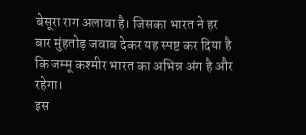बेसूरा राग अलावा है। जिसका भारत ने हर बार मुंहतोड़ जवाब देकर यह स्पष्ट कर दिया है कि जम्मू कश्मीर भारत का अभिन्न अंग है और रहेगा।
इस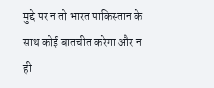मुद्दे पर न तो भारत पाकिस्तान के साथ कोई बातचीत करेगा और न ही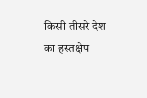किसी तीसरे देश का हस्तक्षेप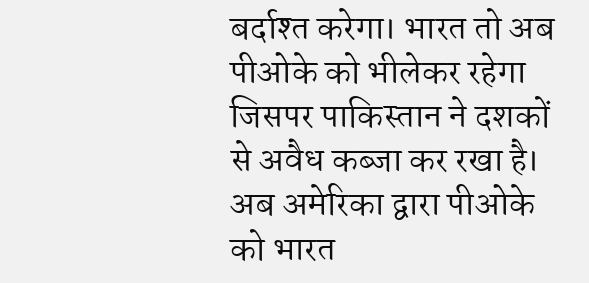बर्दाश्त करेगा। भारत तो अब पीओके को भीलेकर रहेगा जिसपर पाकिस्तान ने दशकों से अवैध कब्जा कर रखा है। अब अमेरिका द्वारा पीओके को भारत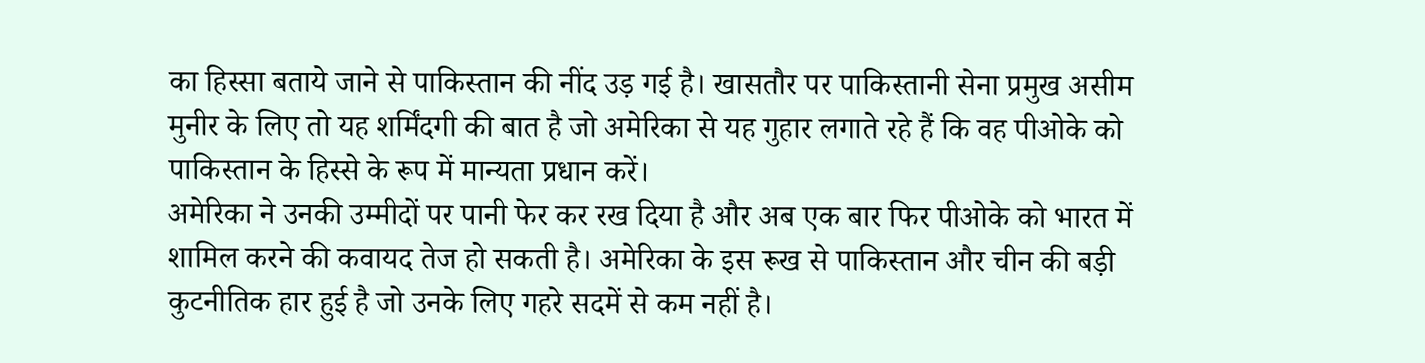का हिस्सा बताये जाने से पाकिस्तान की नींद उड़ गई है। खासतौर पर पाकिस्तानी सेना प्रमुख असीम मुनीर के लिए तो यह शर्मिंदगी की बात है जो अमेरिका से यह गुहार लगाते रहे हैं कि वह पीओके को पाकिस्तान के हिस्से के रूप में मान्यता प्रधान करें।
अमेरिका ने उनकी उम्मीदों पर पानी फेर कर रख दिया है और अब एक बार फिर पीओके को भारत में शामिल करने की कवायद तेज हो सकती है। अमेरिका के इस रूख से पाकिस्तान और चीन की बड़ी कुटनीतिक हार हुई है जो उनके लिए गहरे सदमें से कम नहीं है।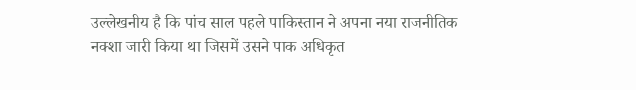उल्लेखनीय है कि पांच साल पहले पाकिस्तान ने अपना नया राजनीतिक नक्शा जारी किया था जिसमें उसने पाक अधिकृत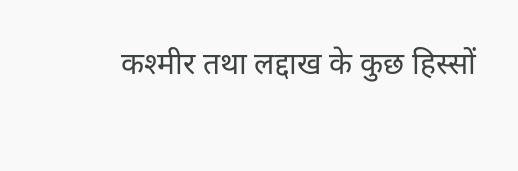कश्मीर तथा लद्दाख के कुछ हिस्सों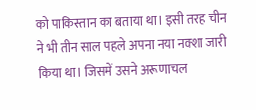को पाकिस्तान का बताया था। इसी तरह चीन ने भी तीन साल पहले अपना नया नक्शा जारी किया था। जिसमें उसने अरूणाचल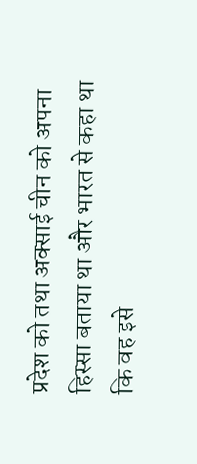प्रदेश को तथा अक्साई चीन को अपना हिस्सा बताया था और भारत से कहा था कि वह इसे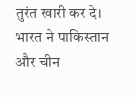तुरंत खारी कर दे। भारत ने पाकिस्तान और चीन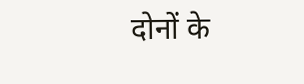दोनों के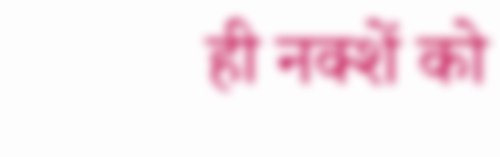ही नक्शें को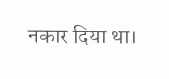नकार दिया था।